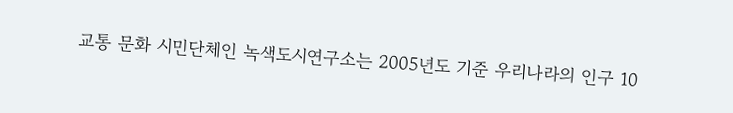교통 문화 시민단체인 녹색도시연구소는 2005년도 기준 우리나라의 인구 10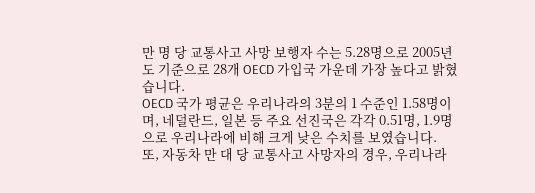만 명 당 교통사고 사망 보행자 수는 5.28명으로 2005년도 기준으로 28개 OECD 가입국 가운데 가장 높다고 밝혔습니다.
OECD 국가 평균은 우리나라의 3분의 1 수준인 1.58명이며, 네덜란드, 일본 등 주요 선진국은 각각 0.51명, 1.9명으로 우리나라에 비해 크게 낮은 수치를 보였습니다.
또, 자동차 만 대 당 교통사고 사망자의 경우, 우리나라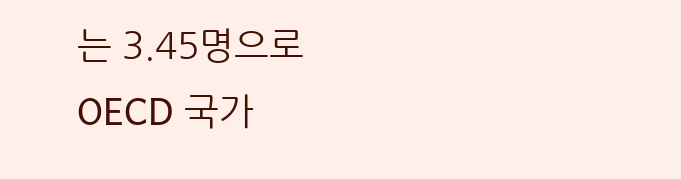는 3.45명으로 OECD 국가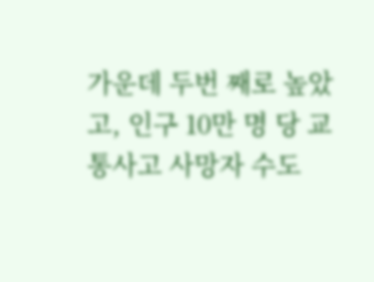가운데 두번 째로 높았고, 인구 10만 명 당 교통사고 사망자 수도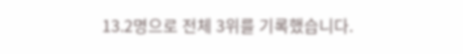13.2명으로 전체 3위를 기록했습니다.